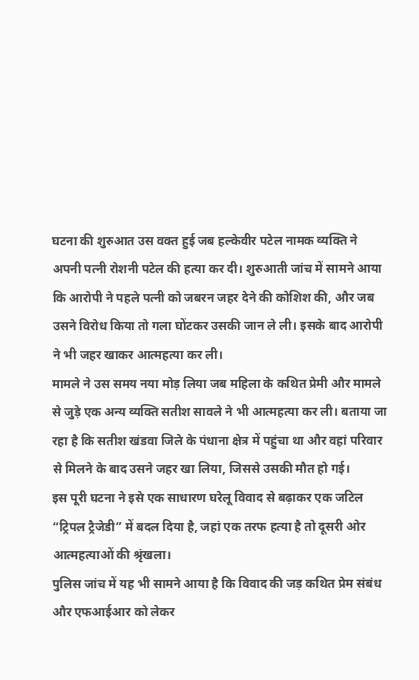घटना की शुरुआत उस वक्त हुई जब हल्केवीर पटेल नामक व्यक्ति ने अपनी पत्नी रोशनी पटेल की हत्या कर दी। शुरुआती जांच में सामने आया कि आरोपी ने पहले पत्नी को जबरन जहर देने की कोशिश की, और जब उसने विरोध किया तो गला घोंटकर उसकी जान ले ली। इसके बाद आरोपी ने भी जहर खाकर आत्महत्या कर ली।
मामले ने उस समय नया मोड़ लिया जब महिला के कथित प्रेमी और मामले से जुड़े एक अन्य व्यक्ति सतीश सावले ने भी आत्महत्या कर ली। बताया जा रहा है कि सतीश खंडवा जिले के पंधाना क्षेत्र में पहुंचा था और वहां परिवार से मिलने के बाद उसने जहर खा लिया, जिससे उसकी मौत हो गई।
इस पूरी घटना ने इसे एक साधारण घरेलू विवाद से बढ़ाकर एक जटिल “ट्रिपल ट्रैजेडी” में बदल दिया है, जहां एक तरफ हत्या है तो दूसरी ओर आत्महत्याओं की श्रृंखला।
पुलिस जांच में यह भी सामने आया है कि विवाद की जड़ कथित प्रेम संबंध और एफआईआर को लेकर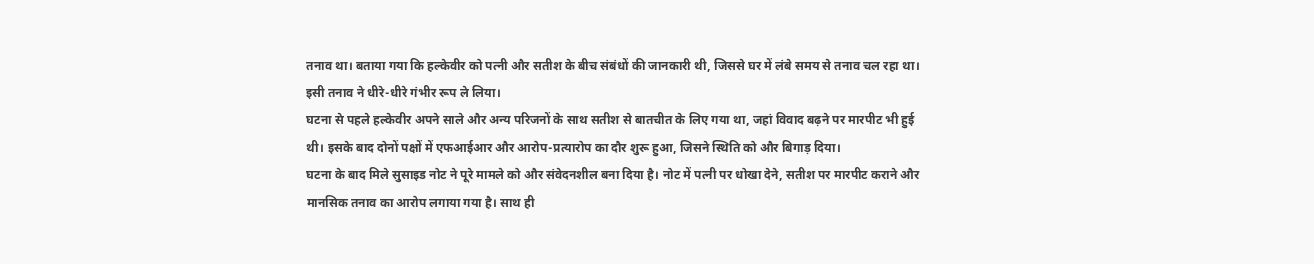तनाव था। बताया गया कि हल्केवीर को पत्नी और सतीश के बीच संबंधों की जानकारी थी, जिससे घर में लंबे समय से तनाव चल रहा था। इसी तनाव ने धीरे-धीरे गंभीर रूप ले लिया।
घटना से पहले हल्केवीर अपने साले और अन्य परिजनों के साथ सतीश से बातचीत के लिए गया था, जहां विवाद बढ़ने पर मारपीट भी हुई थी। इसके बाद दोनों पक्षों में एफआईआर और आरोप-प्रत्यारोप का दौर शुरू हुआ, जिसने स्थिति को और बिगाड़ दिया।
घटना के बाद मिले सुसाइड नोट ने पूरे मामले को और संवेदनशील बना दिया है। नोट में पत्नी पर धोखा देने, सतीश पर मारपीट कराने और मानसिक तनाव का आरोप लगाया गया है। साथ ही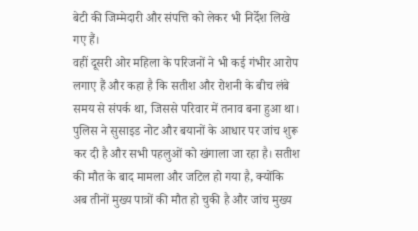बेटी की जिम्मेदारी और संपत्ति को लेकर भी निर्देश लिखे गए हैं।
वहीं दूसरी ओर महिला के परिजनों ने भी कई गंभीर आरोप लगाए हैं और कहा है कि सतीश और रोशनी के बीच लंबे समय से संपर्क था, जिससे परिवार में तनाव बना हुआ था।
पुलिस ने सुसाइड नोट और बयानों के आधार पर जांच शुरू कर दी है और सभी पहलुओं को खंगाला जा रहा है। सतीश की मौत के बाद मामला और जटिल हो गया है, क्योंकि अब तीनों मुख्य पात्रों की मौत हो चुकी है और जांच मुख्य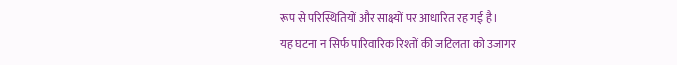रूप से परिस्थितियों और साक्ष्यों पर आधारित रह गई है।
यह घटना न सिर्फ पारिवारिक रिश्तों की जटिलता को उजागर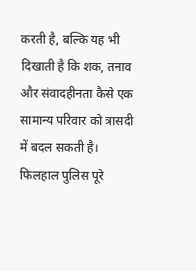करती है, बल्कि यह भी दिखाती है कि शक, तनाव और संवादहीनता कैसे एक सामान्य परिवार को त्रासदी में बदल सकती है।
फिलहाल पुलिस पूरे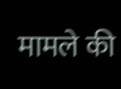मामले की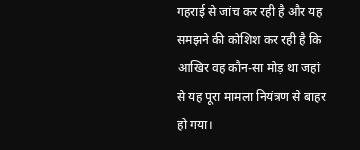गहराई से जांच कर रही है और यह समझने की कोशिश कर रही है कि आखिर वह कौन-सा मोड़ था जहां से यह पूरा मामला नियंत्रण से बाहर हो गया।